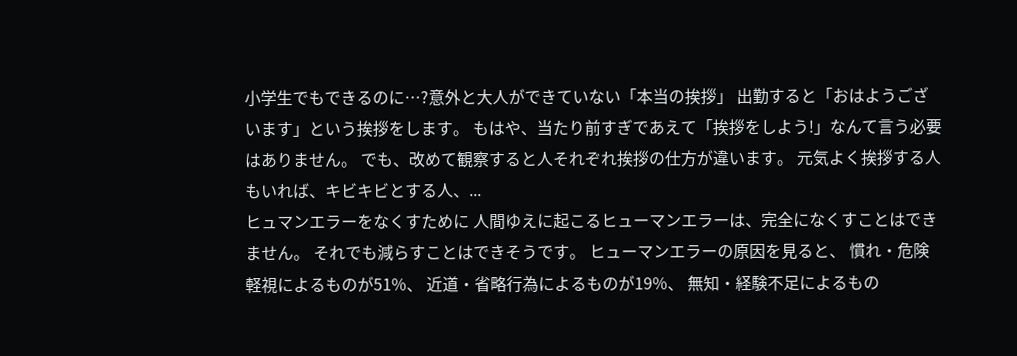小学生でもできるのに…?意外と大人ができていない「本当の挨拶」 出勤すると「おはようございます」という挨拶をします。 もはや、当たり前すぎであえて「挨拶をしよう!」なんて言う必要はありません。 でも、改めて観察すると人それぞれ挨拶の仕方が違います。 元気よく挨拶する人もいれば、キビキビとする人、...
ヒュマンエラーをなくすために 人間ゆえに起こるヒューマンエラーは、完全になくすことはできません。 それでも減らすことはできそうです。 ヒューマンエラーの原因を見ると、 慣れ・危険軽視によるものが51%、 近道・省略行為によるものが19%、 無知・経験不足によるもの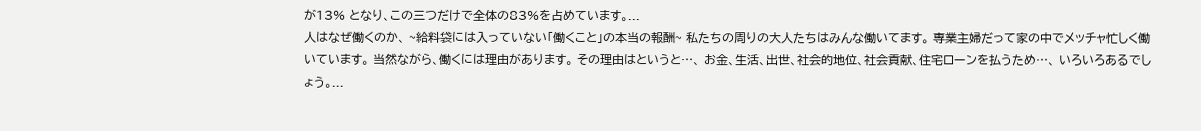が13% となり、この三つだけで全体の83%を占めています。...
人はなぜ働くのか、 ~給料袋には入っていない「働くこと」の本当の報酬~ 私たちの周りの大人たちはみんな働いてます。 専業主婦だって家の中でメッチャ忙しく働いています。 当然ながら、働くには理由があります。 その理由はというと…、 お金、生活、出世、社会的地位、社会貢献、住宅ローンを払うため…、 いろいろあるでしょう。...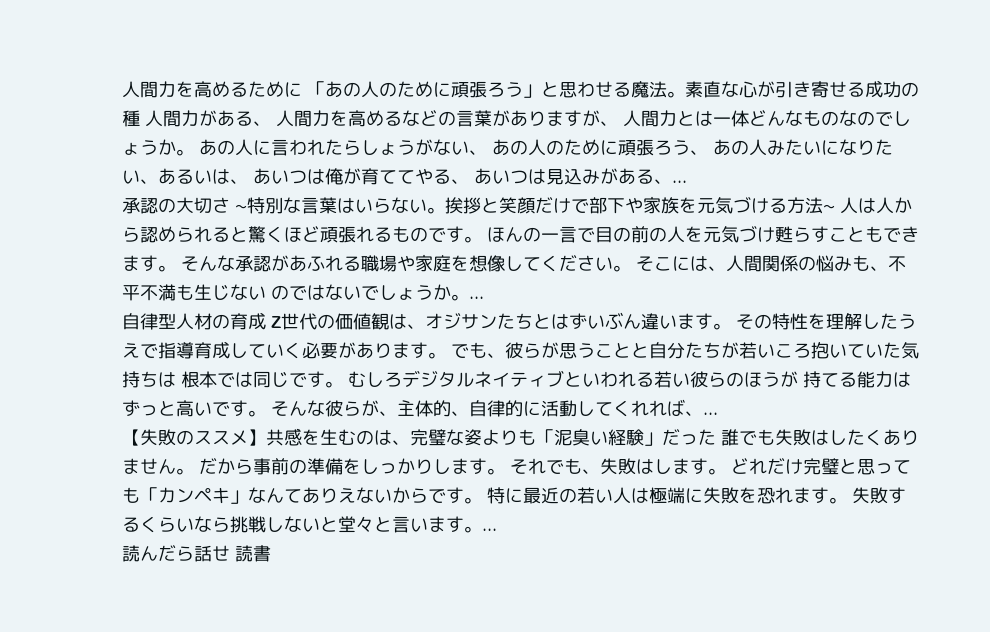人間力を高めるために 「あの人のために頑張ろう」と思わせる魔法。素直な心が引き寄せる成功の種 人間力がある、 人間力を高めるなどの言葉がありますが、 人間力とは一体どんなものなのでしょうか。 あの人に言われたらしょうがない、 あの人のために頑張ろう、 あの人みたいになりたい、あるいは、 あいつは俺が育ててやる、 あいつは見込みがある、...
承認の大切さ ~特別な言葉はいらない。挨拶と笑顔だけで部下や家族を元気づける方法~ 人は人から認められると驚くほど頑張れるものです。 ほんの一言で目の前の人を元気づけ甦らすこともできます。 そんな承認があふれる職場や家庭を想像してください。 そこには、人間関係の悩みも、不平不満も生じない のではないでしょうか。...
自律型人材の育成 Z世代の価値観は、オジサンたちとはずいぶん違います。 その特性を理解したうえで指導育成していく必要があります。 でも、彼らが思うことと自分たちが若いころ抱いていた気持ちは 根本では同じです。 むしろデジタルネイティブといわれる若い彼らのほうが 持てる能力はずっと高いです。 そんな彼らが、主体的、自律的に活動してくれれば、...
【失敗のススメ】共感を生むのは、完璧な姿よりも「泥臭い経験」だった 誰でも失敗はしたくありません。 だから事前の準備をしっかりします。 それでも、失敗はします。 どれだけ完璧と思っても「カンペキ」なんてありえないからです。 特に最近の若い人は極端に失敗を恐れます。 失敗するくらいなら挑戦しないと堂々と言います。...
読んだら話せ 読書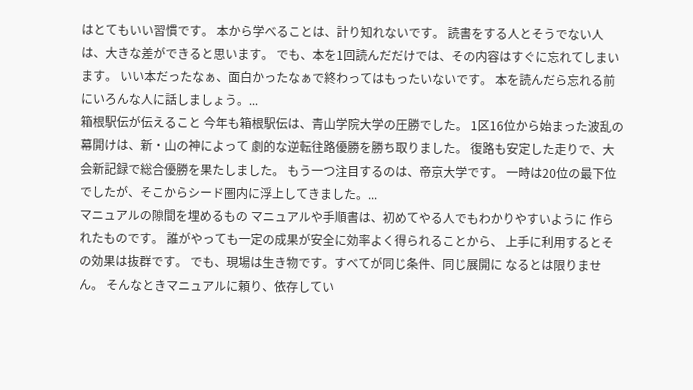はとてもいい習慣です。 本から学べることは、計り知れないです。 読書をする人とそうでない人は、大きな差ができると思います。 でも、本を1回読んだだけでは、その内容はすぐに忘れてしまいます。 いい本だったなぁ、面白かったなぁで終わってはもったいないです。 本を読んだら忘れる前にいろんな人に話しましょう。...
箱根駅伝が伝えること 今年も箱根駅伝は、青山学院大学の圧勝でした。 1区16位から始まった波乱の幕開けは、新・山の神によって 劇的な逆転往路優勝を勝ち取りました。 復路も安定した走りで、大会新記録で総合優勝を果たしました。 もう一つ注目するのは、帝京大学です。 一時は20位の最下位でしたが、そこからシード圏内に浮上してきました。...
マニュアルの隙間を埋めるもの マニュアルや手順書は、初めてやる人でもわかりやすいように 作られたものです。 誰がやっても一定の成果が安全に効率よく得られることから、 上手に利用するとその効果は抜群です。 でも、現場は生き物です。すべてが同じ条件、同じ展開に なるとは限りません。 そんなときマニュアルに頼り、依存してい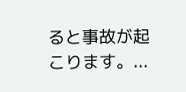ると事故が起こります。...